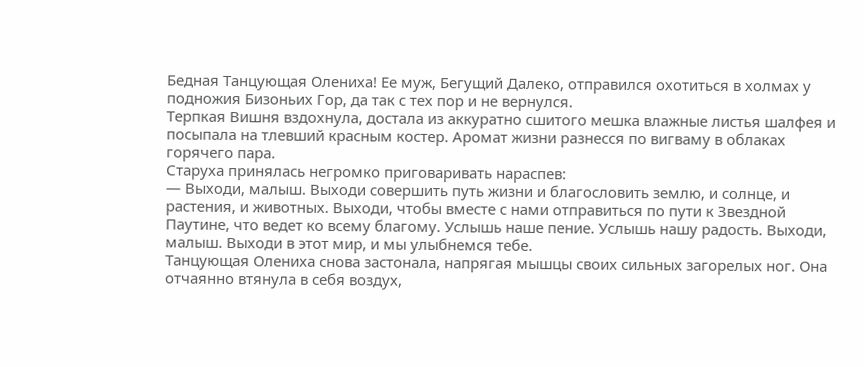Бедная Танцующая Олениха! Ее муж, Бегущий Далеко, отправился охотиться в холмах у подножия Бизоньих Гор, да так с тех пор и не вернулся.
Терпкая Вишня вздохнула, достала из аккуратно сшитого мешка влажные листья шалфея и посыпала на тлевший красным костер. Аромат жизни разнесся по вигваму в облаках горячего пара.
Старуха принялась негромко приговаривать нараспев:
— Выходи, малыш. Выходи совершить путь жизни и благословить землю, и солнце, и растения, и животных. Выходи, чтобы вместе с нами отправиться по пути к Звездной Паутине, что ведет ко всему благому. Услышь наше пение. Услышь нашу радость. Выходи, малыш. Выходи в этот мир, и мы улыбнемся тебе.
Танцующая Олениха снова застонала, напрягая мышцы своих сильных загорелых ног. Она отчаянно втянула в себя воздух,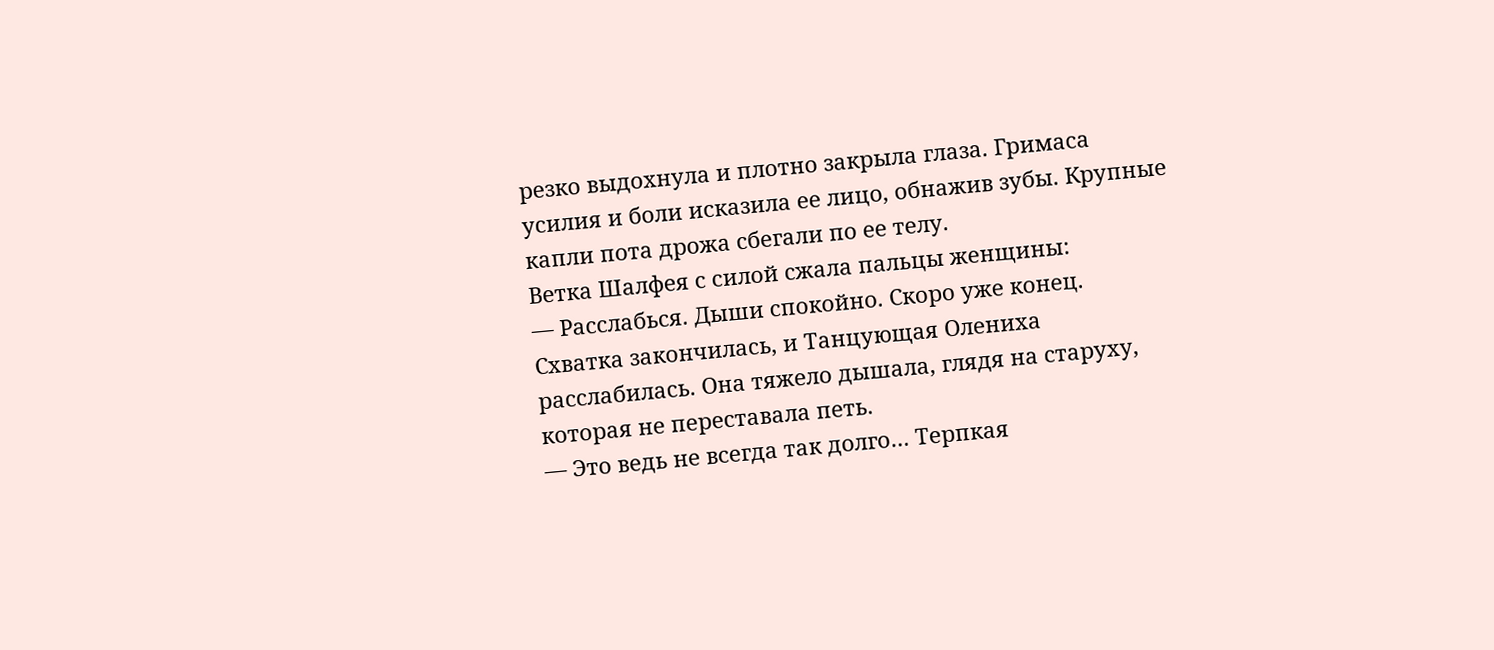резко выдохнула и плотно закрыла глаза. Гримаса усилия и боли исказила ее лицо, обнажив зубы. Крупные капли пота дрожа сбегали по ее телу.
Ветка Шалфея с силой сжала пальцы женщины:
— Расслабься. Дыши спокойно. Скоро уже конец.
Схватка закончилась, и Танцующая Олениха расслабилась. Она тяжело дышала, глядя на старуху, которая не переставала петь.
— Это ведь не всегда так долго… Терпкая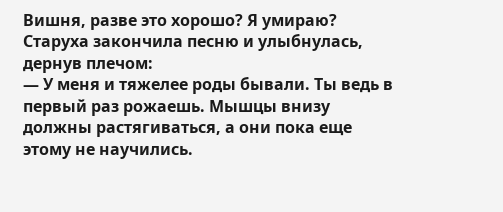Вишня, разве это хорошо? Я умираю?
Старуха закончила песню и улыбнулась, дернув плечом:
— У меня и тяжелее роды бывали. Ты ведь в первый раз рожаешь. Мышцы внизу должны растягиваться, а они пока еще этому не научились.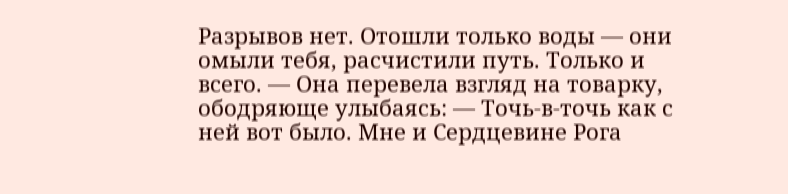Разрывов нет. Отошли только воды — они омыли тебя, расчистили путь. Только и всего. — Она перевела взгляд на товарку, ободряюще улыбаясь: — Точь-в-точь как с ней вот было. Мне и Сердцевине Рога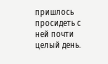пришлось просидеть с ней почти целый день.